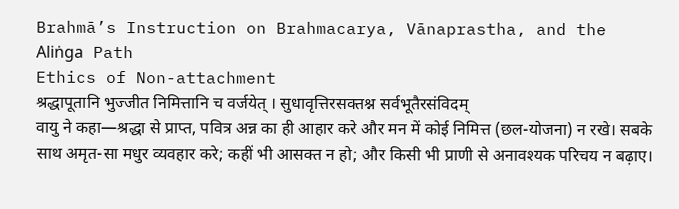Brahmā’s Instruction on Brahmacarya, Vānaprastha, and the Aliṅga Path
Ethics of Non-attachment
श्रद्धापूतानि भुज्जीत निमित्तानि च वर्जयेत् । सुधावृत्तिरसक्तश्न सर्वभूतैरसंविदम्
वायु ने कहा—श्रद्धा से प्राप्त, पवित्र अन्न का ही आहार करे और मन में कोई निमित्त (छल-योजना) न रखे। सबके साथ अमृत-सा मधुर व्यवहार करे; कहीं भी आसक्त न हो; और किसी भी प्राणी से अनावश्यक परिचय न बढ़ाए।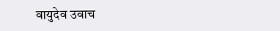वायुदेव उवाच